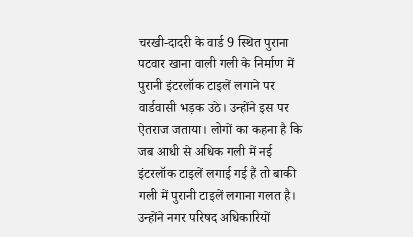चरखी-दादरी के वार्ड 9 स्थित पुराना पटवार खाना वाली गली के निर्माण में पुरानी इंटरलॉक टाइलें लगाने पर वार्डवासी भड़क उठे। उन्होंने इस पर ऐतराज जताया। लोगों का कहना है कि जब आधी से अधिक गली में नई इंटरलॉक टाइलें लगाई गई हैं तो बाकी गली में पुरानी टाइलें लगाना गलत है। उन्होंने नगर परिषद अधिकारियों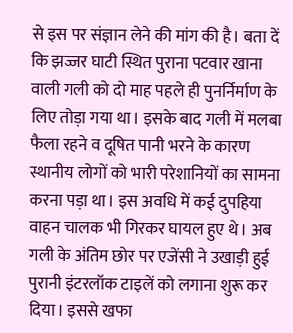से इस पर संज्ञान लेने की मांग की है। बता दें कि झज्जर घाटी स्थित पुराना पटवार खाना वाली गली को दो माह पहले ही पुनर्निर्माण के लिए तोड़ा गया था। इसके बाद गली में मलबा फैला रहने व दूषित पानी भरने के कारण स्थानीय लोगों को भारी परेशानियों का सामना करना पड़ा था। इस अवधि में कई दुपहिया वाहन चालक भी गिरकर घायल हुए थे। अब गली के अंतिम छोर पर एजेंसी ने उखाड़ी हुई पुरानी इंटरलॉक टाइलें को लगाना शुरू कर दिया। इससे खफा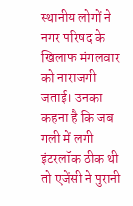स्थानीय लोगों ने नगर परिषद के खिलाफ मंगलवार को नाराजगी जताई। उनका कहना है कि जब गली में लगी इंटरलॉक ठीक थी तो एजेंसी ने पुरानी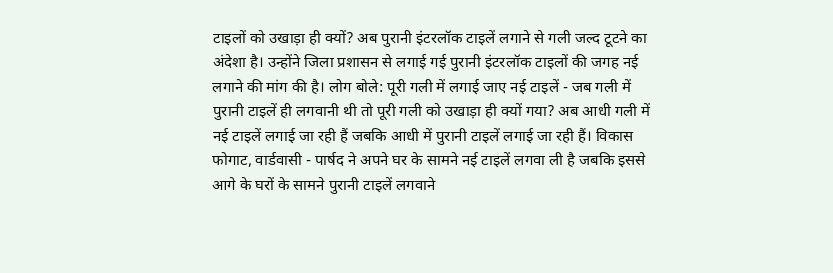टाइलों को उखाड़ा ही क्यों? अब पुरानी इंटरलॉक टाइलें लगाने से गली जल्द टूटने का अंदेशा है। उन्होंने जिला प्रशासन से लगाई गई पुरानी इंटरलॉक टाइलों की जगह नई लगाने की मांग की है। लोग बोले: पूरी गली में लगाई जाए नई टाइलें - जब गली में पुरानी टाइलें ही लगवानी थी तो पूरी गली को उखाड़ा ही क्यों गया? अब आधी गली में नई टाइलें लगाई जा रही हैं जबकि आधी में पुरानी टाइलें लगाई जा रही हैं। विकास फोगाट, वार्डवासी - पार्षद ने अपने घर के सामने नई टाइलें लगवा ली है जबकि इससे आगे के घरों के सामने पुरानी टाइलें लगवाने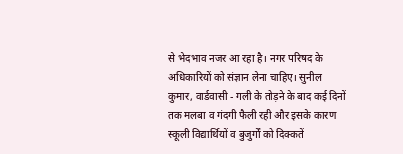से भेदभाव नजर आ रहा है। नगर परिषद के अधिकारियों को संज्ञान लेना चाहिए। सुनील कुमार, वार्डवासी - गली के तोड़ने के बाद कई दिनों तक मलबा व गंदगी फैली रही और इसके कारण स्कूली विद्यार्थियों व बुजुर्गों को दिक्कतें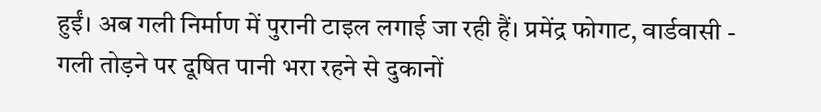हुईं। अब गली निर्माण में पुरानी टाइल लगाई जा रही हैं। प्रमेंद्र फोगाट, वार्डवासी - गली तोड़ने पर दूषित पानी भरा रहने से दुकानों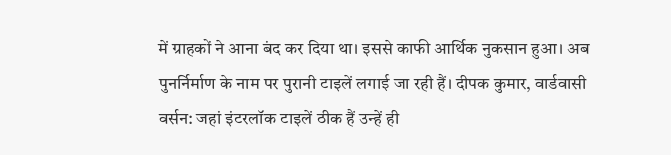में ग्राहकों ने आना बंद कर दिया था। इससे काफी आर्थिक नुकसान हुआ। अब पुनर्निर्माण के नाम पर पुरानी टाइलें लगाई जा रही हैं। दीपक कुमार, वार्डवासी वर्सन: जहां इंटरलॉक टाइलें ठीक हैं उन्हें ही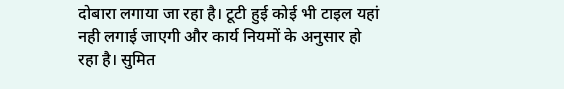दोबारा लगाया जा रहा है। टूटी हुई कोई भी टाइल यहां नही लगाई जाएगी और कार्य नियमों के अनुसार हो रहा है। सुमित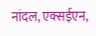नांदल, एक्सईएन,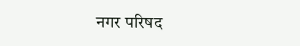नगर परिषद